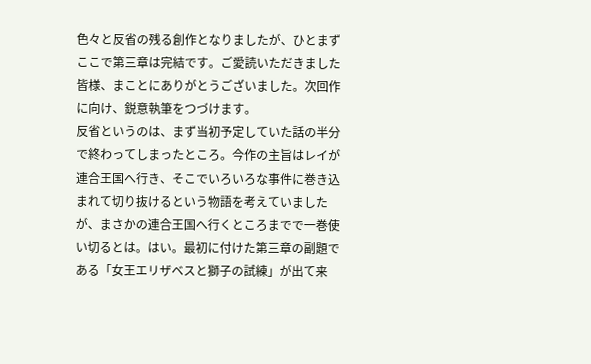色々と反省の残る創作となりましたが、ひとまずここで第三章は完結です。ご愛読いただきました皆様、まことにありがとうございました。次回作に向け、鋭意執筆をつづけます。
反省というのは、まず当初予定していた話の半分で終わってしまったところ。今作の主旨はレイが連合王国へ行き、そこでいろいろな事件に巻き込まれて切り抜けるという物語を考えていましたが、まさかの連合王国へ行くところまでで一巻使い切るとは。はい。最初に付けた第三章の副題である「女王エリザベスと獅子の試練」が出て来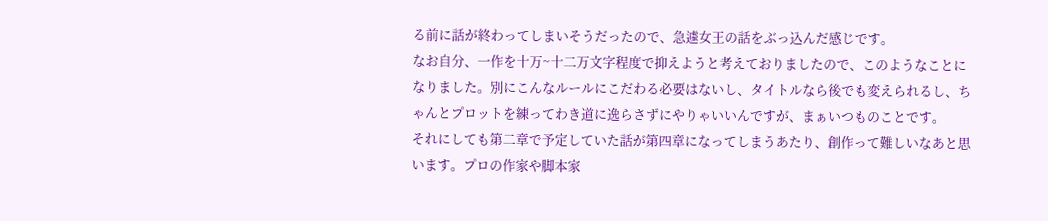る前に話が終わってしまいそうだったので、急遽女王の話をぶっ込んだ感じです。
なお自分、一作を十万~十二万文字程度で抑えようと考えておりましたので、このようなことになりました。別にこんなルールにこだわる必要はないし、タイトルなら後でも変えられるし、ちゃんとプロットを練ってわき道に逸らさずにやりゃいいんですが、まぁいつものことです。
それにしても第二章で予定していた話が第四章になってしまうあたり、創作って難しいなあと思います。プロの作家や脚本家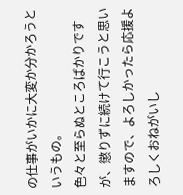の仕事がいかに大変か分かろうというもの。
色々と至らぬところばかりですが、懲りずに続けて行こうと思いますので、よろしかったら応援よろしくおねがいし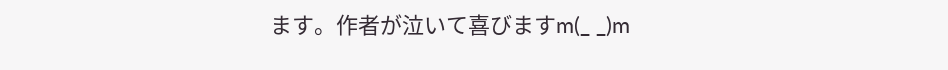ます。作者が泣いて喜びますm(_ _)m